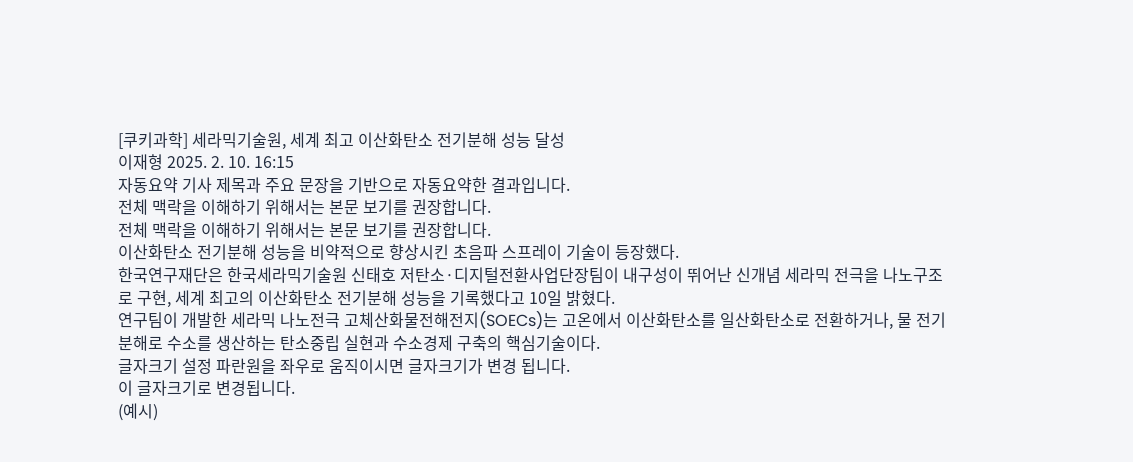[쿠키과학] 세라믹기술원, 세계 최고 이산화탄소 전기분해 성능 달성
이재형 2025. 2. 10. 16:15
자동요약 기사 제목과 주요 문장을 기반으로 자동요약한 결과입니다.
전체 맥락을 이해하기 위해서는 본문 보기를 권장합니다.
전체 맥락을 이해하기 위해서는 본문 보기를 권장합니다.
이산화탄소 전기분해 성능을 비약적으로 향상시킨 초음파 스프레이 기술이 등장했다.
한국연구재단은 한국세라믹기술원 신태호 저탄소·디지털전환사업단장팀이 내구성이 뛰어난 신개념 세라믹 전극을 나노구조로 구현, 세계 최고의 이산화탄소 전기분해 성능을 기록했다고 10일 밝혔다.
연구팀이 개발한 세라믹 나노전극 고체산화물전해전지(SOECs)는 고온에서 이산화탄소를 일산화탄소로 전환하거나, 물 전기분해로 수소를 생산하는 탄소중립 실현과 수소경제 구축의 핵심기술이다.
글자크기 설정 파란원을 좌우로 움직이시면 글자크기가 변경 됩니다.
이 글자크기로 변경됩니다.
(예시)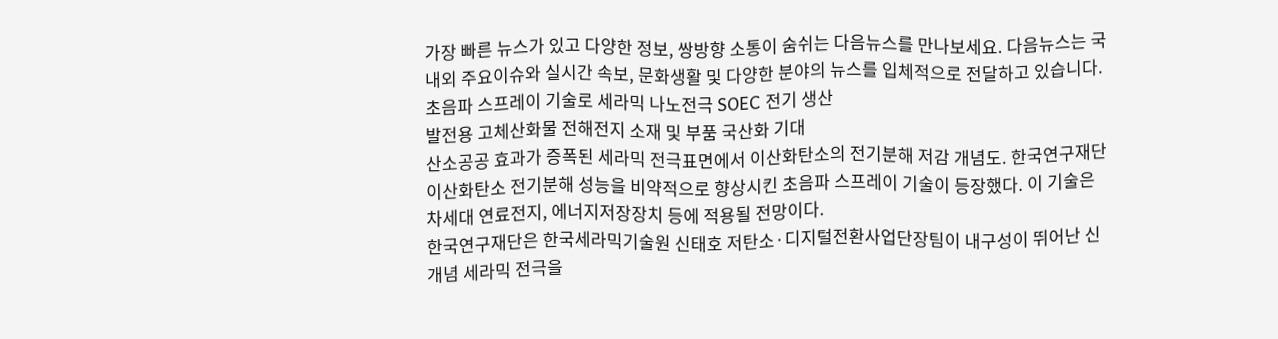가장 빠른 뉴스가 있고 다양한 정보, 쌍방향 소통이 숨쉬는 다음뉴스를 만나보세요. 다음뉴스는 국내외 주요이슈와 실시간 속보, 문화생활 및 다양한 분야의 뉴스를 입체적으로 전달하고 있습니다.
초음파 스프레이 기술로 세라믹 나노전극 SOEC 전기 생산
발전용 고체산화물 전해전지 소재 및 부품 국산화 기대
산소공공 효과가 증폭된 세라믹 전극표면에서 이산화탄소의 전기분해 저감 개념도. 한국연구재단
이산화탄소 전기분해 성능을 비약적으로 향상시킨 초음파 스프레이 기술이 등장했다. 이 기술은 차세대 연료전지, 에너지저장장치 등에 적용될 전망이다.
한국연구재단은 한국세라믹기술원 신태호 저탄소·디지털전환사업단장팀이 내구성이 뛰어난 신개념 세라믹 전극을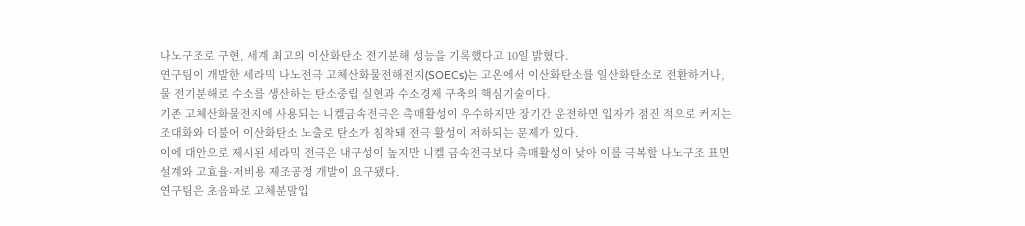나노구조로 구현, 세계 최고의 이산화탄소 전기분해 성능을 기록했다고 10일 밝혔다.
연구팀이 개발한 세라믹 나노전극 고체산화물전해전지(SOECs)는 고온에서 이산화탄소를 일산화탄소로 전환하거나, 물 전기분해로 수소를 생산하는 탄소중립 실현과 수소경제 구축의 핵심기술이다.
기존 고체산화물전지에 사용되는 니켈금속전극은 촉매활성이 우수하지만 장기간 운전하면 입자가 점진 적으로 커지는 조대화와 더불어 이산화탄소 노출로 탄소가 침착돼 전극 활성이 저하되는 문제가 있다.
이에 대안으로 제시된 세라믹 전극은 내구성이 높지만 니켈 금속전극보다 촉매활성이 낮아 이를 극복할 나노구조 표면설계와 고효율·저비용 제조공정 개발이 요구됐다.
연구팀은 초음파로 고체분말입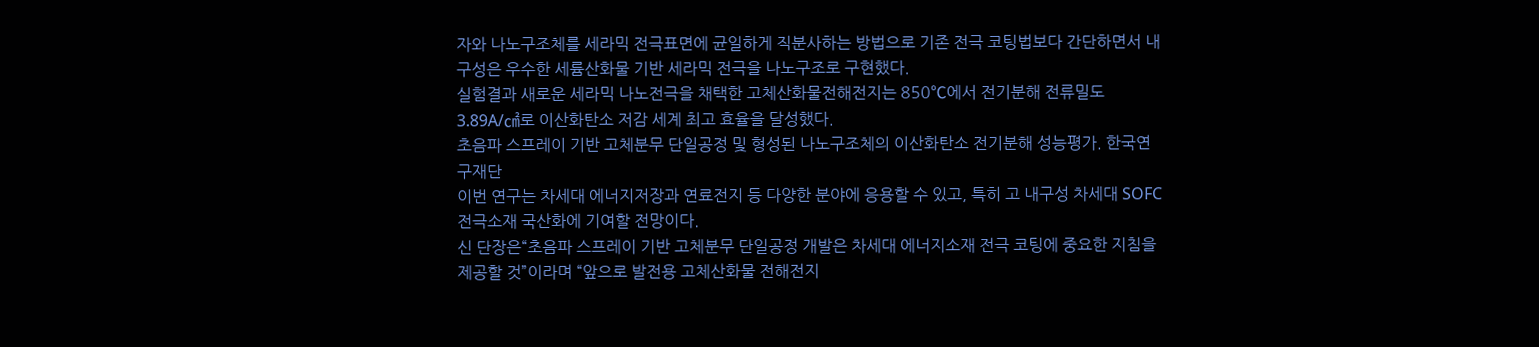자와 나노구조체를 세라믹 전극표면에 균일하게 직분사하는 방법으로 기존 전극 코팅법보다 간단하면서 내구성은 우수한 세륨산화물 기반 세라믹 전극을 나노구조로 구현했다.
실험결과 새로운 세라믹 나노전극을 채택한 고체산화물전해전지는 850℃에서 전기분해 전류밀도 3.89A/㎠로 이산화탄소 저감 세계 최고 효율을 달성했다.
초음파 스프레이 기반 고체분무 단일공정 및 형성된 나노구조체의 이산화탄소 전기분해 성능평가. 한국연구재단
이번 연구는 차세대 에너지저장과 연료전지 등 다양한 분야에 응용할 수 있고, 특히 고 내구성 차세대 SOFC 전극소재 국산화에 기여할 전망이다.
신 단장은“초음파 스프레이 기반 고체분무 단일공정 개발은 차세대 에너지소재 전극 코팅에 중요한 지침을 제공할 것”이라며 “앞으로 발전용 고체산화물 전해전지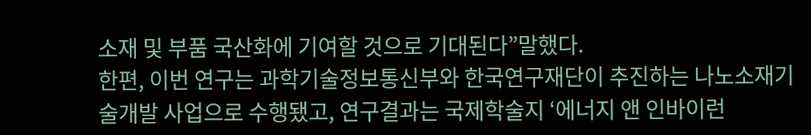소재 및 부품 국산화에 기여할 것으로 기대된다”말했다.
한편, 이번 연구는 과학기술정보통신부와 한국연구재단이 추진하는 나노소재기술개발 사업으로 수행됐고, 연구결과는 국제학술지 ‘에너지 앤 인바이런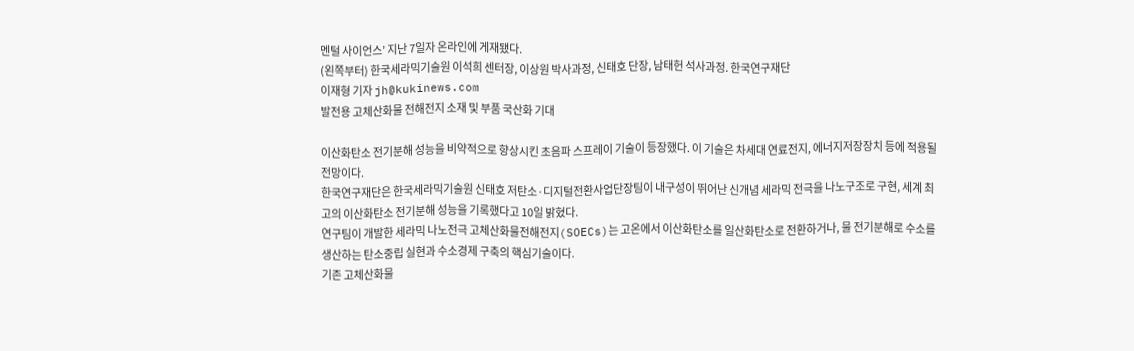멘털 사이언스’ 지난 7일자 온라인에 게재됐다.
(왼쪽부터) 한국세라믹기술원 이석희 센터장, 이상원 박사과정, 신태호 단장, 남태헌 석사과정. 한국연구재단
이재형 기자 jh@kukinews.com
발전용 고체산화물 전해전지 소재 및 부품 국산화 기대

이산화탄소 전기분해 성능을 비약적으로 향상시킨 초음파 스프레이 기술이 등장했다. 이 기술은 차세대 연료전지, 에너지저장장치 등에 적용될 전망이다.
한국연구재단은 한국세라믹기술원 신태호 저탄소·디지털전환사업단장팀이 내구성이 뛰어난 신개념 세라믹 전극을 나노구조로 구현, 세계 최고의 이산화탄소 전기분해 성능을 기록했다고 10일 밝혔다.
연구팀이 개발한 세라믹 나노전극 고체산화물전해전지(SOECs)는 고온에서 이산화탄소를 일산화탄소로 전환하거나, 물 전기분해로 수소를 생산하는 탄소중립 실현과 수소경제 구축의 핵심기술이다.
기존 고체산화물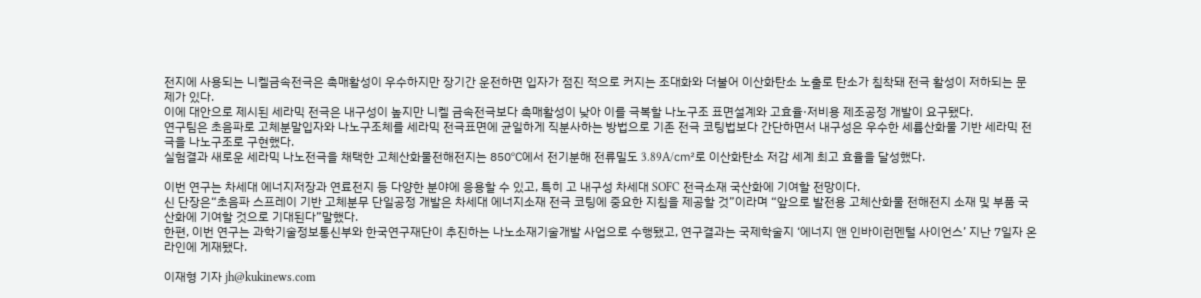전지에 사용되는 니켈금속전극은 촉매활성이 우수하지만 장기간 운전하면 입자가 점진 적으로 커지는 조대화와 더불어 이산화탄소 노출로 탄소가 침착돼 전극 활성이 저하되는 문제가 있다.
이에 대안으로 제시된 세라믹 전극은 내구성이 높지만 니켈 금속전극보다 촉매활성이 낮아 이를 극복할 나노구조 표면설계와 고효율·저비용 제조공정 개발이 요구됐다.
연구팀은 초음파로 고체분말입자와 나노구조체를 세라믹 전극표면에 균일하게 직분사하는 방법으로 기존 전극 코팅법보다 간단하면서 내구성은 우수한 세륨산화물 기반 세라믹 전극을 나노구조로 구현했다.
실험결과 새로운 세라믹 나노전극을 채택한 고체산화물전해전지는 850℃에서 전기분해 전류밀도 3.89A/㎠로 이산화탄소 저감 세계 최고 효율을 달성했다.

이번 연구는 차세대 에너지저장과 연료전지 등 다양한 분야에 응용할 수 있고, 특히 고 내구성 차세대 SOFC 전극소재 국산화에 기여할 전망이다.
신 단장은“초음파 스프레이 기반 고체분무 단일공정 개발은 차세대 에너지소재 전극 코팅에 중요한 지침을 제공할 것”이라며 “앞으로 발전용 고체산화물 전해전지 소재 및 부품 국산화에 기여할 것으로 기대된다”말했다.
한편, 이번 연구는 과학기술정보통신부와 한국연구재단이 추진하는 나노소재기술개발 사업으로 수행됐고, 연구결과는 국제학술지 ‘에너지 앤 인바이런멘털 사이언스’ 지난 7일자 온라인에 게재됐다.

이재형 기자 jh@kukinews.com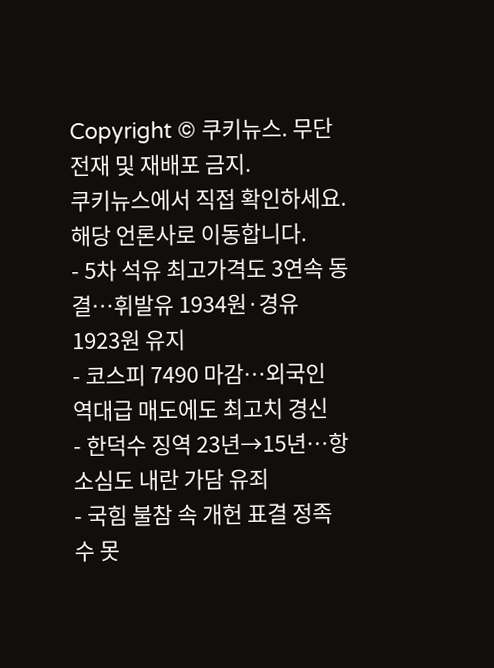Copyright © 쿠키뉴스. 무단전재 및 재배포 금지.
쿠키뉴스에서 직접 확인하세요. 해당 언론사로 이동합니다.
- 5차 석유 최고가격도 3연속 동결…휘발유 1934원·경유 1923원 유지
- 코스피 7490 마감…외국인 역대급 매도에도 최고치 경신
- 한덕수 징역 23년→15년…항소심도 내란 가담 유죄
- 국힘 불참 속 개헌 표결 정족수 못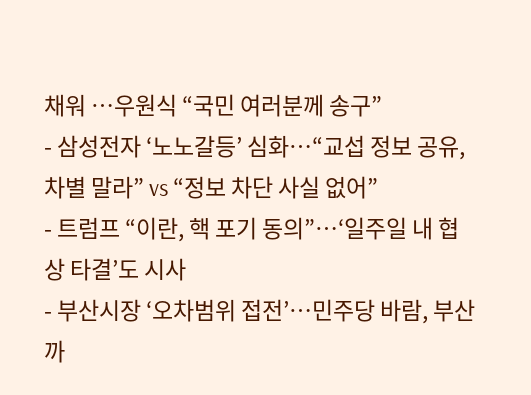채워 …우원식 “국민 여러분께 송구”
- 삼성전자 ‘노노갈등’ 심화…“교섭 정보 공유, 차별 말라” vs “정보 차단 사실 없어”
- 트럼프 “이란, 핵 포기 동의”…‘일주일 내 협상 타결’도 시사
- 부산시장 ‘오차범위 접전’…민주당 바람, 부산까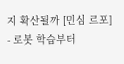지 확산될까 [민심 르포]
- 로봇 학습부터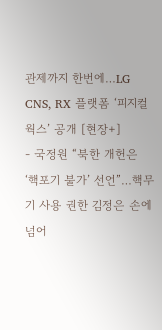관제까지 한번에…LG CNS, RX 플랫폼 ‘피지컬웍스’ 공개 [현장+]
- 국정원 “북한 개헌은 ‘핵포기 불가’ 선언”…핵무기 사용 권한 김정은 손에 넘어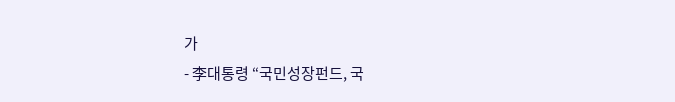가
- 李대통령 “국민성장펀드, 국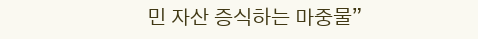민 자산 증식하는 마중물”